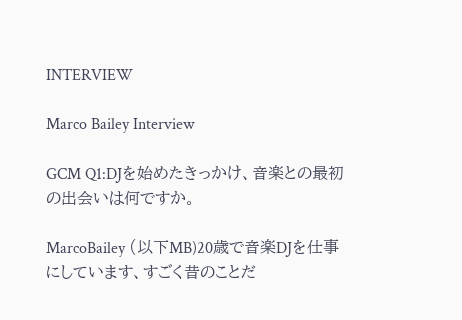INTERVIEW

Marco Bailey Interview

GCM Q1:DJを始めたきっかけ、音楽との最初の出会いは何ですか。

MarcoBailey (以下MB)20歳で音楽DJを仕事にしています、すごく昔のことだ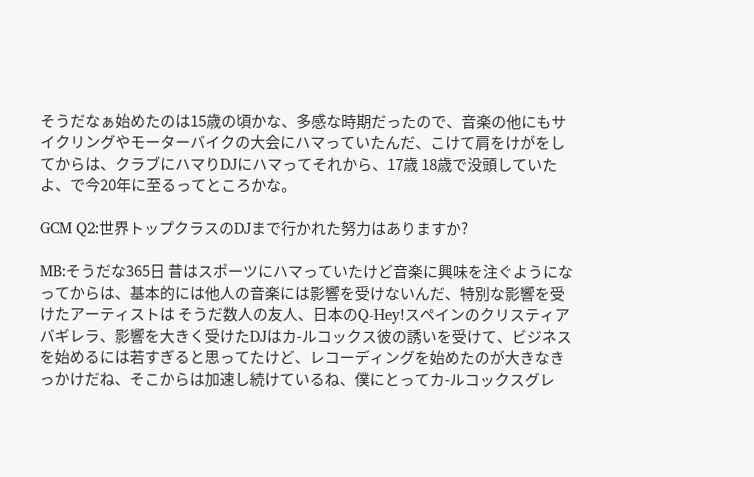そうだなぁ始めたのは15歳の頃かな、多感な時期だったので、音楽の他にもサイクリングやモーターバイクの大会にハマっていたんだ、こけて肩をけがをしてからは、クラブにハマりDJにハマってそれから、17歳 18歳で没頭していたよ、で今20年に至るってところかな。

GCM Q2:世界トップクラスのDJまで行かれた努力はありますか?

MB:そうだな365日 昔はスポーツにハマっていたけど音楽に興味を注ぐようになってからは、基本的には他人の音楽には影響を受けないんだ、特別な影響を受けたアーティストは そうだ数人の友人、日本のQ-Hey!スペインのクリスティアバギレラ、影響を大きく受けたDJはカ-ルコックス彼の誘いを受けて、ビジネスを始めるには若すぎると思ってたけど、レコーディングを始めたのが大きなきっかけだね、そこからは加速し続けているね、僕にとってカ-ルコックスグレ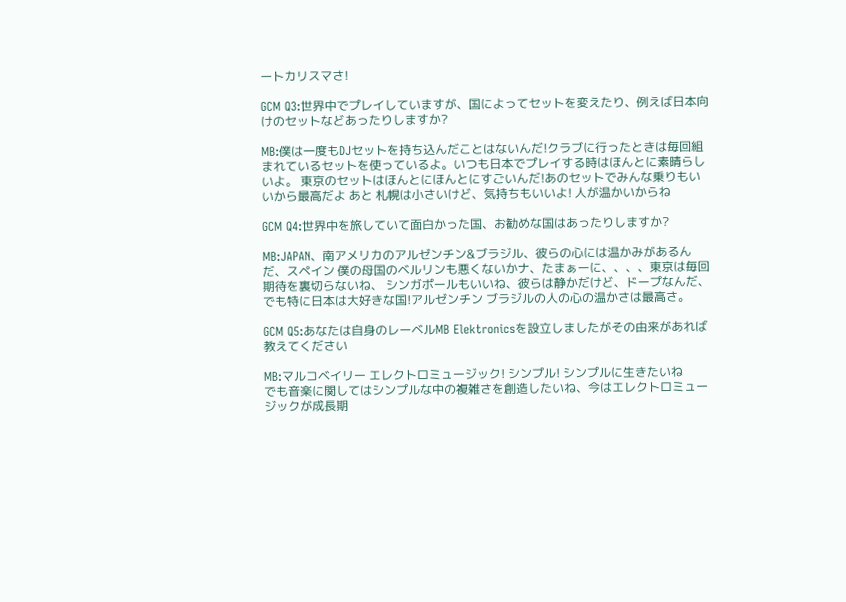ートカリスマさ!

GCM Q3:世界中でプレイしていますが、国によってセットを変えたり、例えば日本向けのセットなどあったりしますか?

MB:僕は一度もDJセットを持ち込んだことはないんだ!クラブに行ったときは毎回組まれているセットを使っているよ。いつも日本でプレイする時はほんとに素晴らしいよ。 東京のセットはほんとにほんとにすごいんだ!あのセットでみんな乗りもいいから最高だよ あと 札幌は小さいけど、気持ちもいいよ! 人が温かいからね

GCM Q4:世界中を旅していて面白かった国、お勧めな国はあったりしますか?

MB:JAPAN、南アメリカのアルゼンチン&ブラジル、彼らの心には温かみがあるんだ、スペイン 僕の母国のベルリンも悪くないかナ、たまぁーに、、、、東京は毎回期待を裏切らないね、 シンガポールもいいね、彼らは静かだけど、ドープなんだ、でも特に日本は大好きな国!アルゼンチン ブラジルの人の心の温かさは最高さ。

GCM Q5:あなたは自身のレーベルMB Elektronicsを設立しましたがその由来があれば教えてください

MB:マルコベイリー エレクトロミュージック! シンプル! シンプルに生きたいね
でも音楽に関してはシンプルな中の複雑さを創造したいね、今はエレクトロミュージックが成長期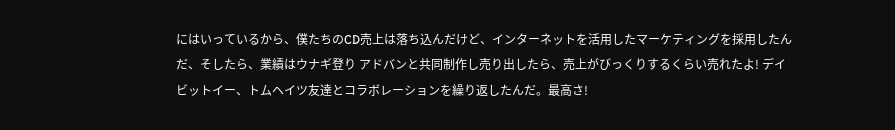にはいっているから、僕たちのCD売上は落ち込んだけど、インターネットを活用したマーケティングを採用したんだ、そしたら、業績はウナギ登り アドバンと共同制作し売り出したら、売上がびっくりするくらい売れたよ! デイビットイー、トムヘイツ友達とコラボレーションを繰り返したんだ。最高さ!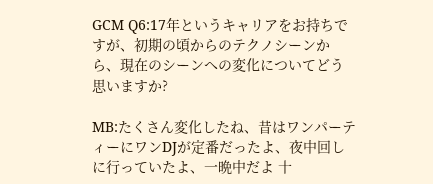GCM Q6:17年というキャリアをお持ちですが、初期の頃からのテクノシーンから、現在のシーンへの変化についてどう思いますか?

MB:たくさん変化したね、昔はワンパーティーにワンDJが定番だったよ、夜中回しに行っていたよ、一晩中だよ 十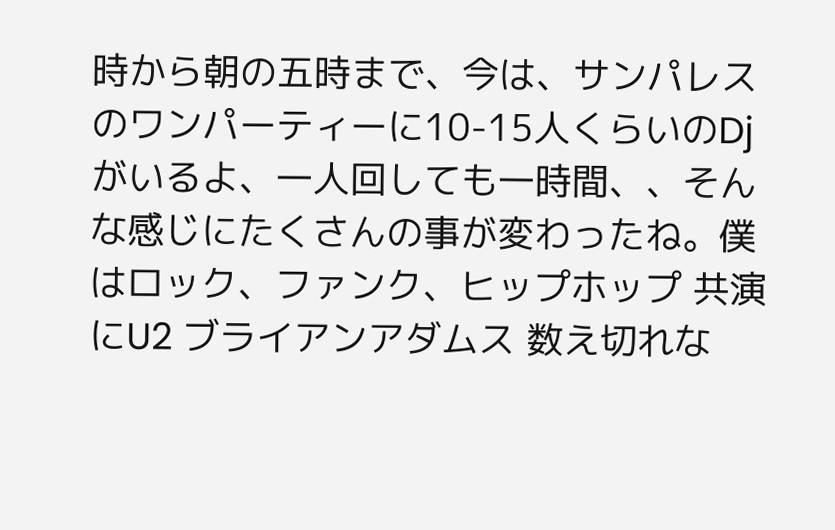時から朝の五時まで、今は、サンパレスのワンパーティーに10-15人くらいのDjがいるよ、一人回しても一時間、、そんな感じにたくさんの事が変わったね。僕はロック、ファンク、ヒップホップ 共演にU2 ブライアンアダムス 数え切れな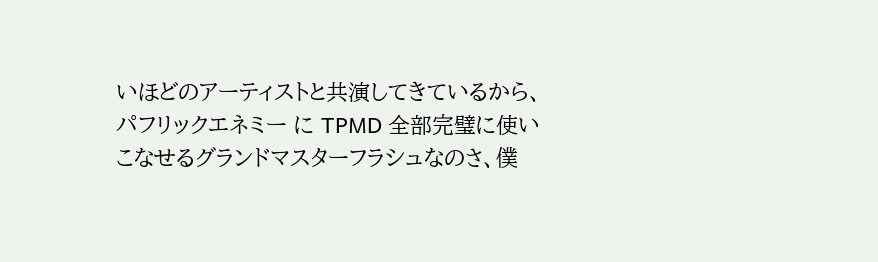いほどのアーティストと共演してきているから、パフリックエネミー に TPMD 全部完璧に使いこなせるグランドマスターフラシュなのさ、僕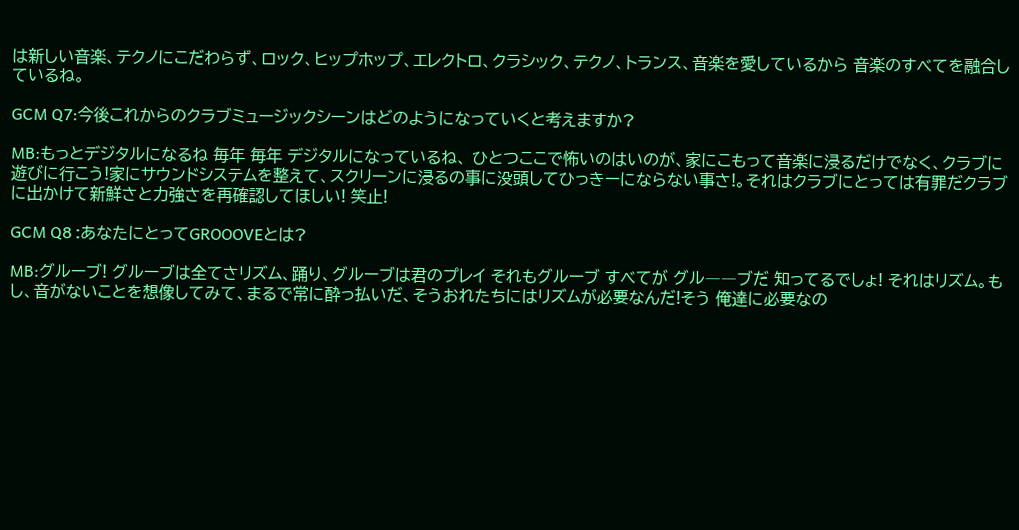は新しい音楽、テクノにこだわらず、ロック、ヒップホップ、エレクトロ、クラシック、テクノ、トランス、音楽を愛しているから 音楽のすべてを融合しているね。

GCM Q7:今後これからのクラブミュージックシーンはどのようになっていくと考えますか?

MB:もっとデジタルになるね 毎年 毎年 デジタルになっているね、 ひとつここで怖いのはいのが、家にこもって音楽に浸るだけでなく、クラブに遊びに行こう!家にサウンドシステムを整えて、スクリーンに浸るの事に没頭してひっきーにならない事さ!。それはクラブにとっては有罪だクラブに出かけて新鮮さと力強さを再確認してほしい! 笑止!

GCM Q8 :あなたにとってGROOOVEとは?

MB:グルーブ! グルーブは全てさリズム、踊り、グルーブは君のプレイ それもグルーブ すべてが グル――ブだ 知ってるでしょ! それはリズム。もし、音がないことを想像してみて、まるで常に酔っ払いだ、そうおれたちにはリズムが必要なんだ!そう 俺達に必要なの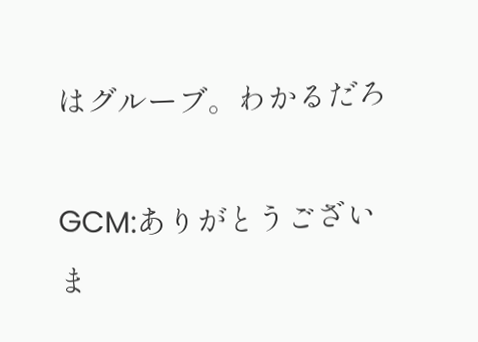はグルーブ。わかるだろ

GCM:ありがとうございま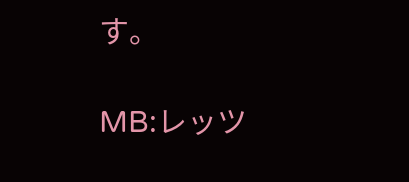す。

MB:レッツ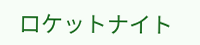ロケットナイト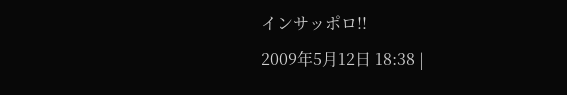インサッポロ!!
2009年5月12日 18:38 |